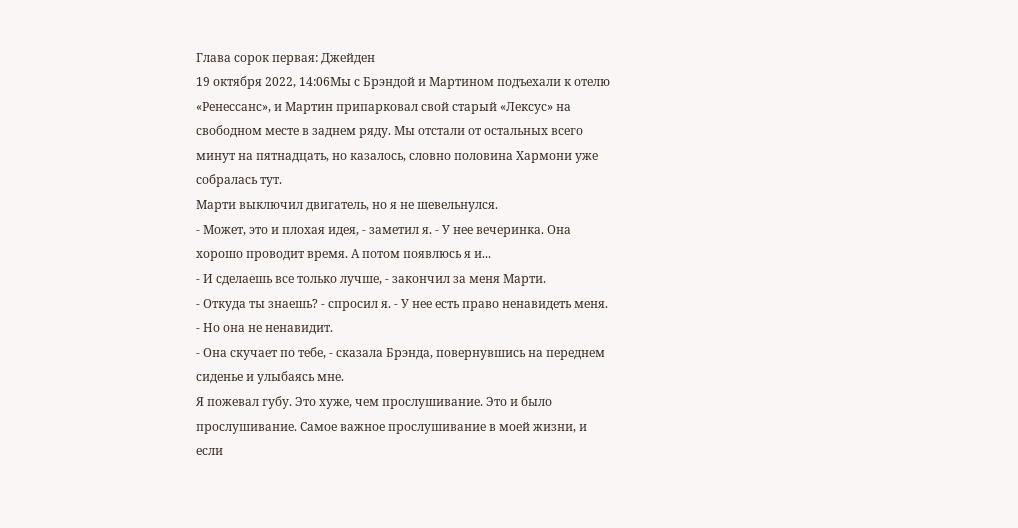Глава сорок первая: Джейден
19 октября 2022, 14:06Мы с Брэндой и Мартином подъехали к отелю «Ренессанс», и Мартин припарковал свой старый «Лексус» на свободном месте в заднем ряду. Мы отстали от остальных всего минут на пятнадцать, но казалось, словно половина Хармони уже собралась тут.
Марти выключил двигатель, но я не шевельнулся.
- Может, это и плохая идея, - заметил я. - У нее вечеринка. Она хорошо проводит время. А потом появлюсь я и...
- И сделаешь все только лучше, - закончил за меня Марти.
- Откуда ты знаешь? - спросил я. - У нее есть право ненавидеть меня.
- Но она не ненавидит.
- Она скучает по тебе, - сказала Брэнда, повернувшись на переднем сиденье и улыбаясь мне.
Я пожевал губу. Это хуже, чем прослушивание. Это и было прослушивание. Самое важное прослушивание в моей жизни, и если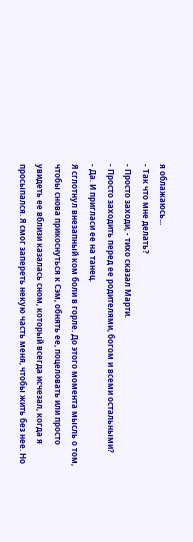я облажаюсь...
- Так что мне делать?
- Просто заходи, - тихо сказал Марти.
- Просто заходить перед ее родителями, богом и всеми остальными?
- Да. И пригласи ее на танец.
Я сглотнул внезапный ком боли в горле. До этого момента мысль о том, чтобы снова прикоснуться к Сэм, обнять ее, поцеловать или просто увидеть ее вблизи казалась сном, который всегда исчезал, когда я просыпался. Я смог запереть некую часть меня, чтобы жить без нее. Но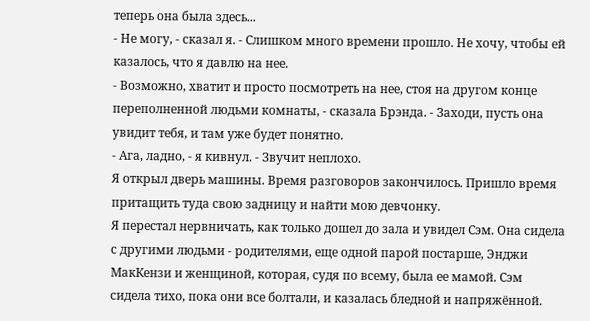теперь она была здесь...
- Не могу, - сказал я. - Слишком много времени прошло. Не хочу, чтобы ей казалось, что я давлю на нее.
- Возможно, хватит и просто посмотреть на нее, стоя на другом конце переполненной людьми комнаты, - сказала Брэнда. - Заходи, пусть она увидит тебя, и там уже будет понятно.
- Ага, ладно, - я кивнул. - Звучит неплохо.
Я открыл дверь машины. Время разговоров закончилось. Пришло время притащить туда свою задницу и найти мою девчонку.
Я перестал нервничать, как только дошел до зала и увидел Сэм. Она сидела с другими людьми - родителями, еще одной парой постарше, Энджи МакКензи и женщиной, которая, судя по всему, была ее мамой. Сэм сидела тихо, пока они все болтали, и казалась бледной и напряжённой.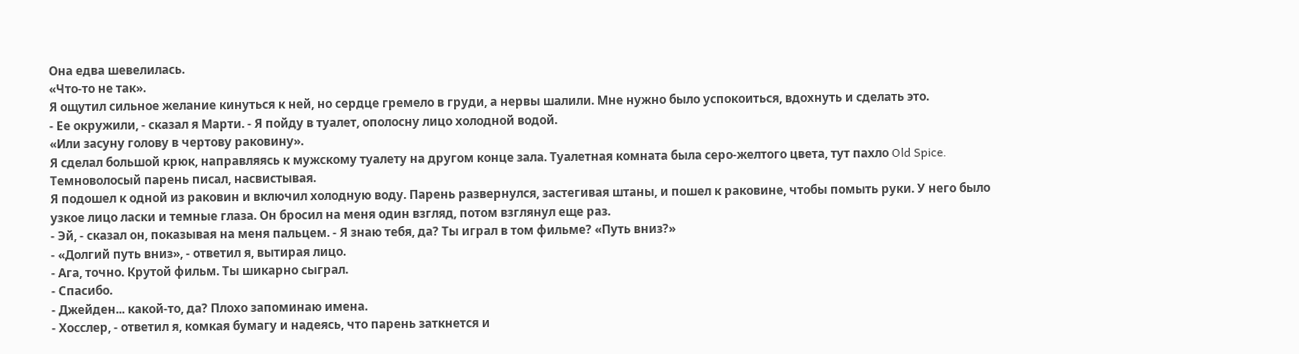Она едва шевелилась.
«Что-то не так».
Я ощутил сильное желание кинуться к ней, но сердце гремело в груди, а нервы шалили. Мне нужно было успокоиться, вдохнуть и сделать это.
- Ее окружили, - сказал я Марти. - Я пойду в туалет, ополосну лицо холодной водой.
«Или засуну голову в чертову раковину».
Я сделал большой крюк, направляясь к мужскому туалету на другом конце зала. Туалетная комната была серо-желтого цвета, тут пахло Old Spice. Темноволосый парень писал, насвистывая.
Я подошел к одной из раковин и включил холодную воду. Парень развернулся, застегивая штаны, и пошел к раковине, чтобы помыть руки. У него было узкое лицо ласки и темные глаза. Он бросил на меня один взгляд, потом взглянул еще раз.
- Эй, - сказал он, показывая на меня пальцем. - Я знаю тебя, да? Ты играл в том фильме? «Путь вниз?»
- «Долгий путь вниз», - ответил я, вытирая лицо.
- Ага, точно. Крутой фильм. Ты шикарно сыграл.
- Спасибо.
- Джейден... какой-то, да? Плохо запоминаю имена.
- Хосслер, - ответил я, комкая бумагу и надеясь, что парень заткнется и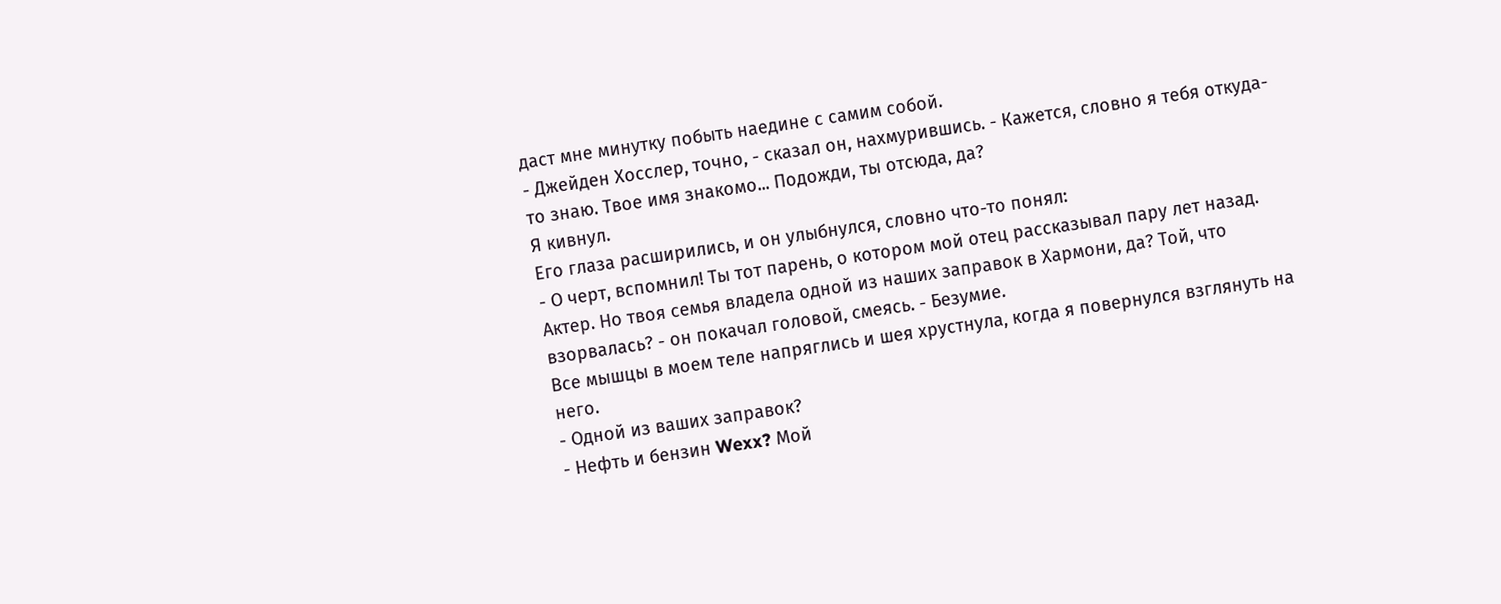даст мне минутку побыть наедине с самим собой.
- Джейден Хосслер, точно, - сказал он, нахмурившись. - Кажется, словно я тебя откуда-то знаю. Твое имя знакомо... Подожди, ты отсюда, да?
Я кивнул.
Его глаза расширились, и он улыбнулся, словно что-то понял:
- О черт, вспомнил! Ты тот парень, о котором мой отец рассказывал пару лет назад. Актер. Но твоя семья владела одной из наших заправок в Хармони, да? Той, что взорвалась? - он покачал головой, смеясь. - Безумие.
Все мышцы в моем теле напряглись и шея хрустнула, когда я повернулся взглянуть на него.
- Одной из ваших заправок?
- Нефть и бензин Wexx? Мой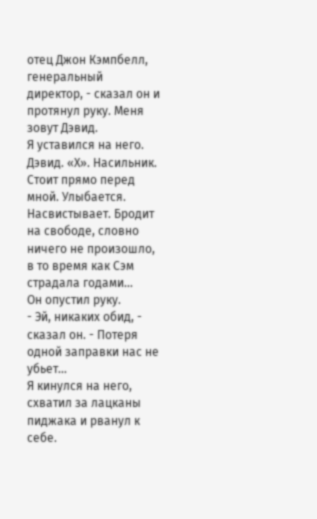отец Джон Кэмпбелл, генеральный директор, - сказал он и протянул руку. Меня зовут Дэвид.
Я уставился на него.
Дэвид. «Х». Насильник. Стоит прямо перед мной. Улыбается. Насвистывает. Бродит на свободе, словно ничего не произошло, в то время как Сэм страдала годами...
Он опустил руку.
- Эй, никаких обид, - сказал он. - Потеря одной заправки нас не убьет...
Я кинулся на него, схватил за лацканы пиджака и рванул к себе.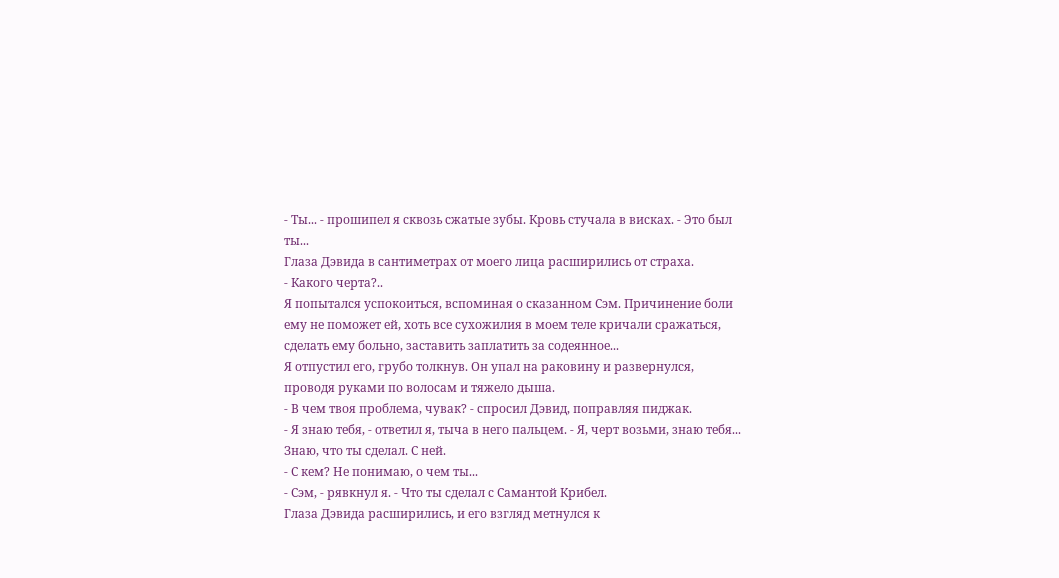- Ты... - прошипел я сквозь сжатые зубы. Кровь стучала в висках. - Это был ты...
Глаза Дэвида в сантиметрах от моего лица расширились от страха.
- Какого черта?..
Я попытался успокоиться, вспоминая о сказанном Сэм. Причинение боли ему не поможет ей, хоть все сухожилия в моем теле кричали сражаться, сделать ему больно, заставить заплатить за содеянное...
Я отпустил его, грубо толкнув. Он упал на раковину и развернулся, проводя руками по волосам и тяжело дыша.
- В чем твоя проблема, чувак? - спросил Дэвид, поправляя пиджак.
- Я знаю тебя, - ответил я, тыча в него пальцем. - Я, черт возьми, знаю тебя... Знаю, что ты сделал. С ней.
- С кем? Не понимаю, о чем ты...
- Сэм, - рявкнул я. - Что ты сделал с Самантой Крибел.
Глаза Дэвида расширились, и его взгляд метнулся к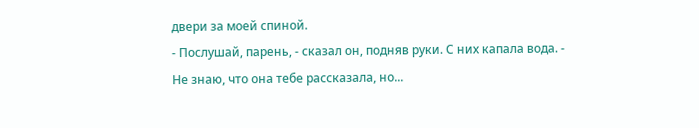двери за моей спиной.
- Послушай, парень, - сказал он, подняв руки. С них капала вода. - Не знаю, что она тебе рассказала, но...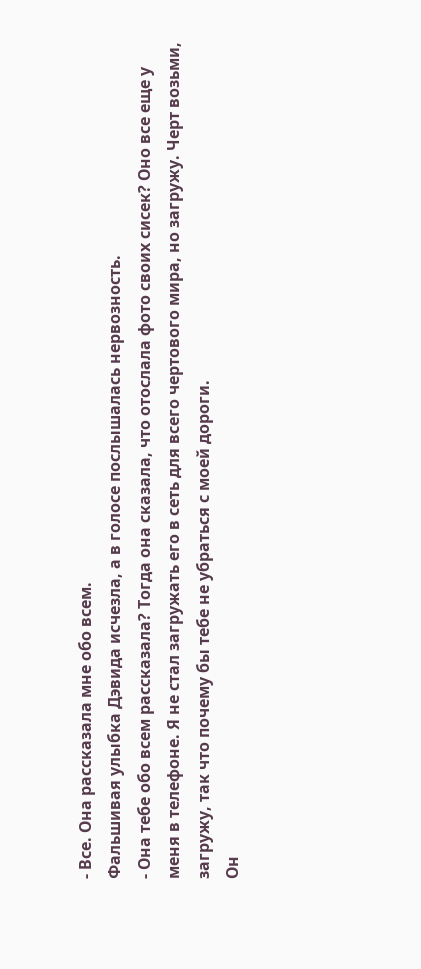- Все. Она рассказала мне обо всем.
Фальшивая улыбка Дэвида исчезла, а в голосе послышалась нервозность.
- Она тебе обо всем рассказала? Тогда она сказала, что отослала фото своих сисек? Оно все еще у меня в телефоне. Я не стал загружать его в сеть для всего чертового мира, но загружу. Черт возьми, загружу, так что почему бы тебе не убраться с моей дороги.
Он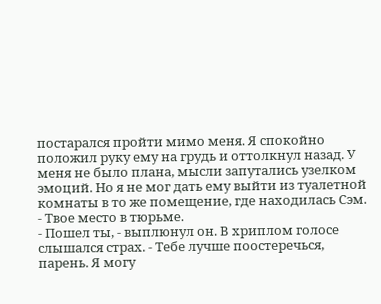постарался пройти мимо меня. Я спокойно положил руку ему на грудь и оттолкнул назад. У меня не было плана, мысли запутались узелком эмоций. Но я не мог дать ему выйти из туалетной комнаты в то же помещение, где находилась Сэм.
- Твое место в тюрьме.
- Пошел ты, - выплюнул он. В хриплом голосе слышался страх. - Тебе лучше поостеречься, парень. Я могу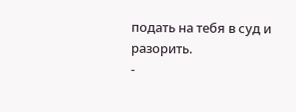подать на тебя в суд и разорить.
-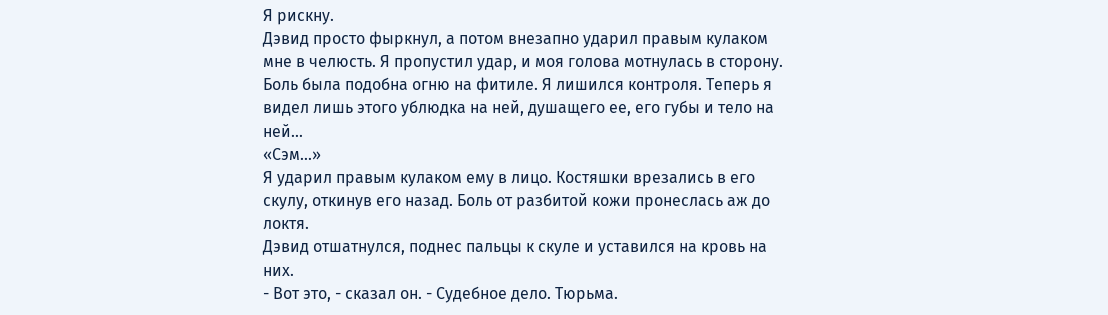Я рискну.
Дэвид просто фыркнул, а потом внезапно ударил правым кулаком мне в челюсть. Я пропустил удар, и моя голова мотнулась в сторону. Боль была подобна огню на фитиле. Я лишился контроля. Теперь я видел лишь этого ублюдка на ней, душащего ее, его губы и тело на ней...
«Сэм...»
Я ударил правым кулаком ему в лицо. Костяшки врезались в его скулу, откинув его назад. Боль от разбитой кожи пронеслась аж до локтя.
Дэвид отшатнулся, поднес пальцы к скуле и уставился на кровь на них.
- Вот это, - сказал он. - Судебное дело. Тюрьма.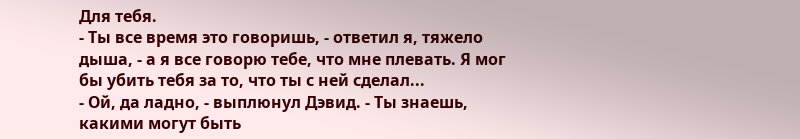Для тебя.
- Ты все время это говоришь, - ответил я, тяжело дыша, - а я все говорю тебе, что мне плевать. Я мог бы убить тебя за то, что ты с ней сделал...
- Ой, да ладно, - выплюнул Дэвид. - Ты знаешь, какими могут быть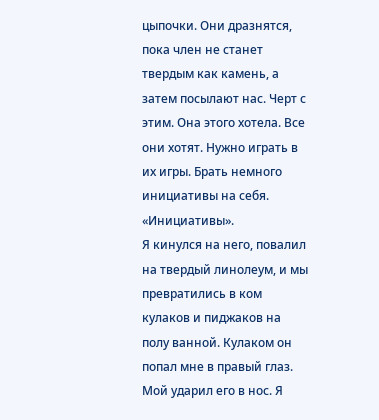цыпочки. Они дразнятся, пока член не станет твердым как камень, а затем посылают нас. Черт с этим. Она этого хотела. Все они хотят. Нужно играть в их игры. Брать немного инициативы на себя.
«Инициативы».
Я кинулся на него, повалил на твердый линолеум, и мы превратились в ком кулаков и пиджаков на полу ванной. Кулаком он попал мне в правый глаз. Мой ударил его в нос. Я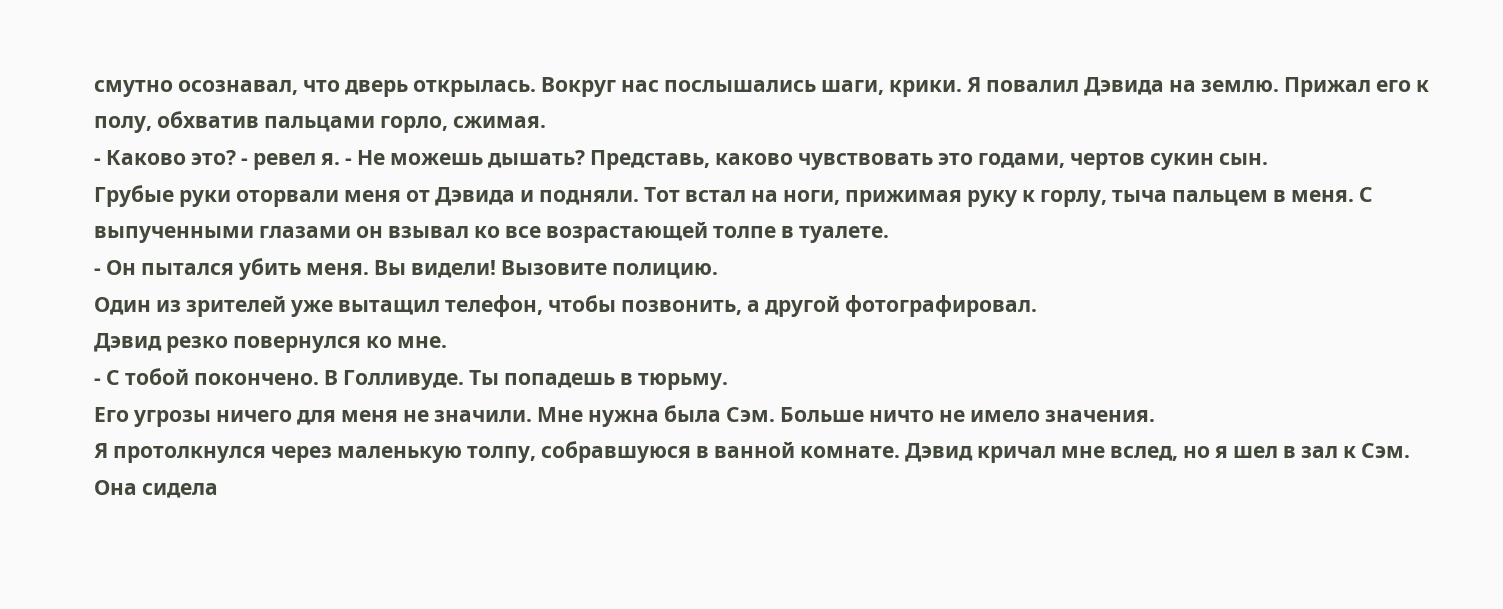смутно осознавал, что дверь открылась. Вокруг нас послышались шаги, крики. Я повалил Дэвида на землю. Прижал его к полу, обхватив пальцами горло, сжимая.
- Каково это? - ревел я. - Не можешь дышать? Представь, каково чувствовать это годами, чертов сукин сын.
Грубые руки оторвали меня от Дэвида и подняли. Тот встал на ноги, прижимая руку к горлу, тыча пальцем в меня. С выпученными глазами он взывал ко все возрастающей толпе в туалете.
- Он пытался убить меня. Вы видели! Вызовите полицию.
Один из зрителей уже вытащил телефон, чтобы позвонить, а другой фотографировал.
Дэвид резко повернулся ко мне.
- С тобой покончено. В Голливуде. Ты попадешь в тюрьму.
Его угрозы ничего для меня не значили. Мне нужна была Сэм. Больше ничто не имело значения.
Я протолкнулся через маленькую толпу, собравшуюся в ванной комнате. Дэвид кричал мне вслед, но я шел в зал к Сэм.
Она сидела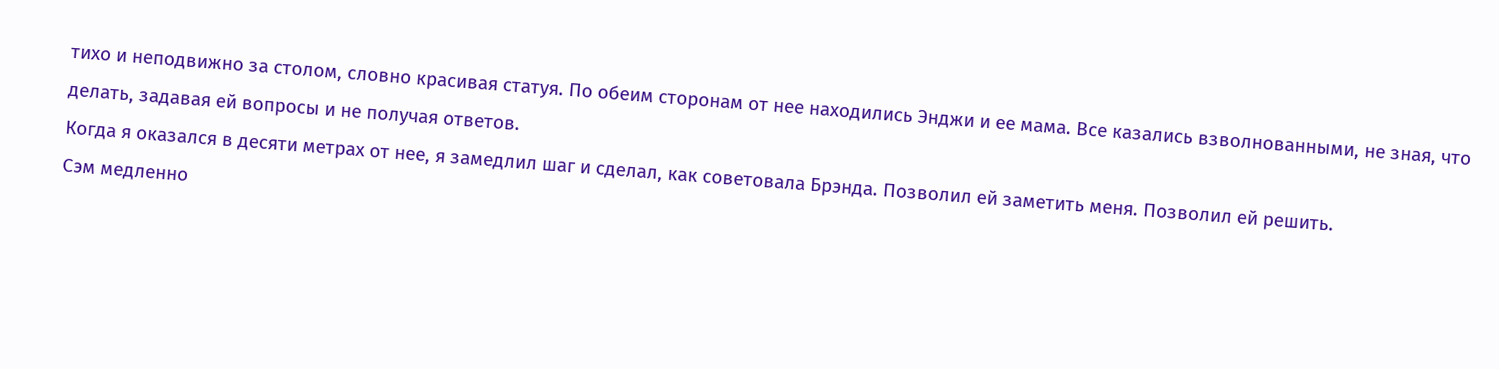тихо и неподвижно за столом, словно красивая статуя. По обеим сторонам от нее находились Энджи и ее мама. Все казались взволнованными, не зная, что делать, задавая ей вопросы и не получая ответов.
Когда я оказался в десяти метрах от нее, я замедлил шаг и сделал, как советовала Брэнда. Позволил ей заметить меня. Позволил ей решить.
Сэм медленно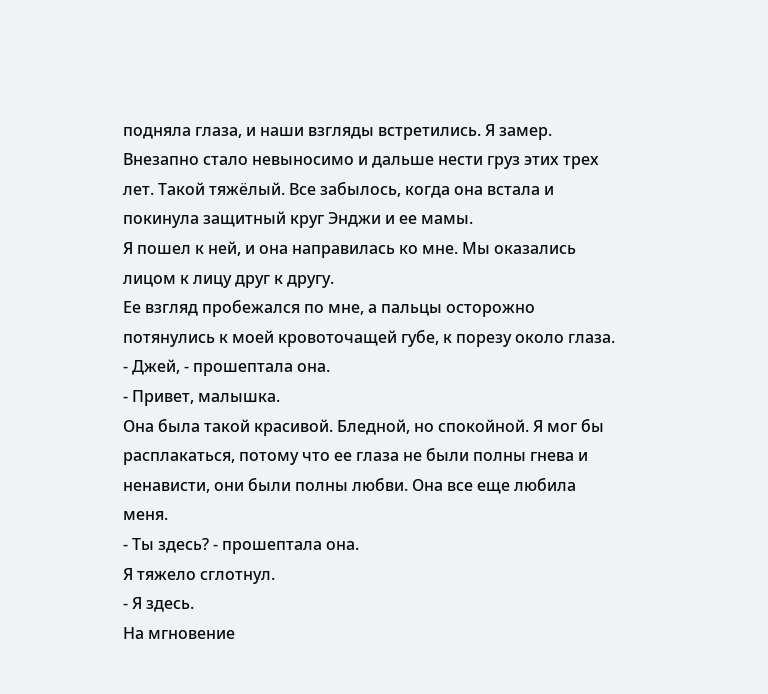подняла глаза, и наши взгляды встретились. Я замер. Внезапно стало невыносимо и дальше нести груз этих трех лет. Такой тяжёлый. Все забылось, когда она встала и покинула защитный круг Энджи и ее мамы.
Я пошел к ней, и она направилась ко мне. Мы оказались лицом к лицу друг к другу.
Ее взгляд пробежался по мне, а пальцы осторожно потянулись к моей кровоточащей губе, к порезу около глаза.
- Джей, - прошептала она.
- Привет, малышка.
Она была такой красивой. Бледной, но спокойной. Я мог бы расплакаться, потому что ее глаза не были полны гнева и ненависти, они были полны любви. Она все еще любила меня.
- Ты здесь? - прошептала она.
Я тяжело сглотнул.
- Я здесь.
На мгновение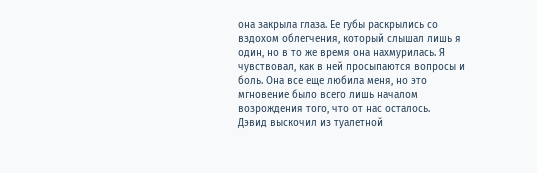она закрыла глаза. Ее губы раскрылись со вздохом облегчения, который слышал лишь я один, но в то же время она нахмурилась. Я чувствовал, как в ней просыпаются вопросы и боль. Она все еще любила меня, но это мгновение было всего лишь началом возрождения того, что от нас осталось.
Дэвид выскочил из туалетной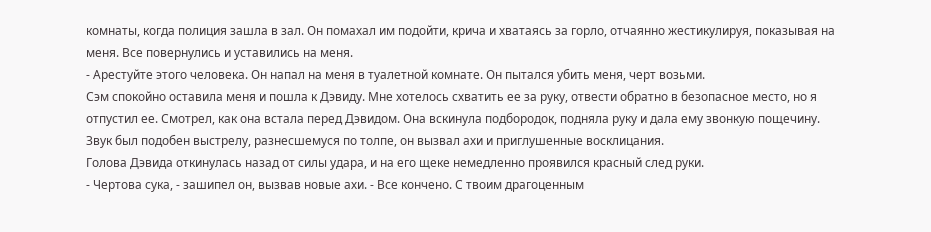комнаты, когда полиция зашла в зал. Он помахал им подойти, крича и хватаясь за горло, отчаянно жестикулируя, показывая на меня. Все повернулись и уставились на меня.
- Арестуйте этого человека. Он напал на меня в туалетной комнате. Он пытался убить меня, черт возьми.
Сэм спокойно оставила меня и пошла к Дэвиду. Мне хотелось схватить ее за руку, отвести обратно в безопасное место, но я отпустил ее. Смотрел, как она встала перед Дэвидом. Она вскинула подбородок, подняла руку и дала ему звонкую пощечину.
Звук был подобен выстрелу, разнесшемуся по толпе, он вызвал ахи и приглушенные восклицания.
Голова Дэвида откинулась назад от силы удара, и на его щеке немедленно проявился красный след руки.
- Чертова сука, - зашипел он, вызвав новые ахи. - Все кончено. С твоим драгоценным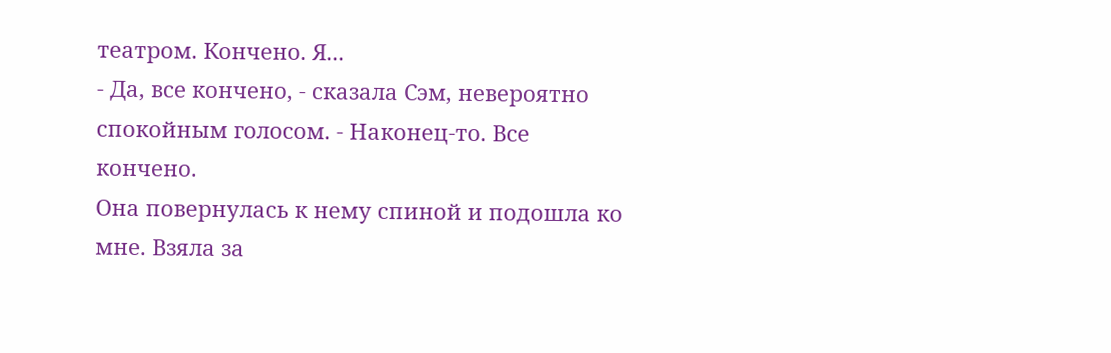театром. Кончено. Я...
- Да, все кончено, - сказала Сэм, невероятно спокойным голосом. - Наконец-то. Все кончено.
Она повернулась к нему спиной и подошла ко мне. Взяла за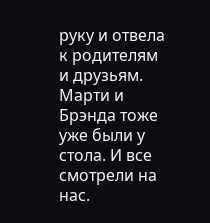руку и отвела к родителям и друзьям. Марти и Брэнда тоже уже были у стола. И все смотрели на нас.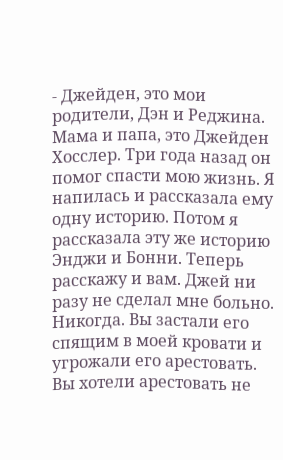- Джейден, это мои родители, Дэн и Реджина. Мама и папа, это Джейден Хосслер. Три года назад он помог спасти мою жизнь. Я напилась и рассказала ему одну историю. Потом я рассказала эту же историю Энджи и Бонни. Теперь расскажу и вам. Джей ни разу не сделал мне больно. Никогда. Вы застали его спящим в моей кровати и угрожали его арестовать. Вы хотели арестовать не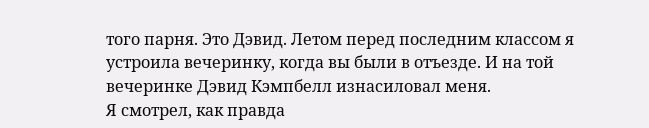того парня. Это Дэвид. Летом перед последним классом я устроила вечеринку, когда вы были в отъезде. И на той вечеринке Дэвид Кэмпбелл изнасиловал меня.
Я смотрел, как правда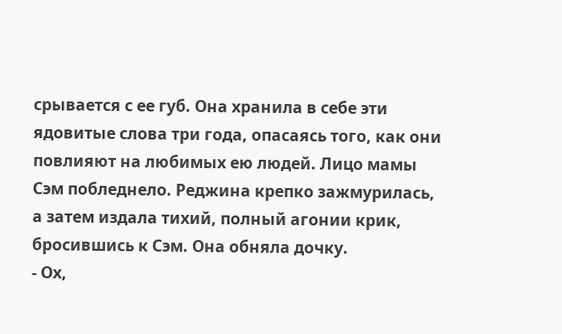срывается с ее губ. Она хранила в себе эти ядовитые слова три года, опасаясь того, как они повлияют на любимых ею людей. Лицо мамы Сэм побледнело. Реджина крепко зажмурилась, а затем издала тихий, полный агонии крик, бросившись к Сэм. Она обняла дочку.
- Ох,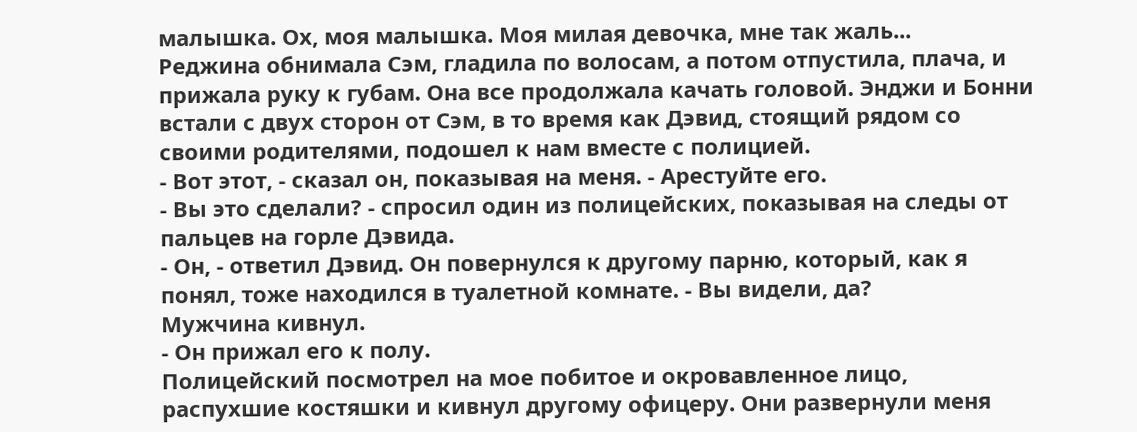малышка. Ох, моя малышка. Моя милая девочка, мне так жаль...
Реджина обнимала Сэм, гладила по волосам, а потом отпустила, плача, и прижала руку к губам. Она все продолжала качать головой. Энджи и Бонни встали с двух сторон от Сэм, в то время как Дэвид, стоящий рядом со своими родителями, подошел к нам вместе с полицией.
- Вот этот, - сказал он, показывая на меня. - Арестуйте его.
- Вы это сделали? - спросил один из полицейских, показывая на следы от пальцев на горле Дэвида.
- Он, - ответил Дэвид. Он повернулся к другому парню, который, как я понял, тоже находился в туалетной комнате. - Вы видели, да?
Мужчина кивнул.
- Он прижал его к полу.
Полицейский посмотрел на мое побитое и окровавленное лицо, распухшие костяшки и кивнул другому офицеру. Они развернули меня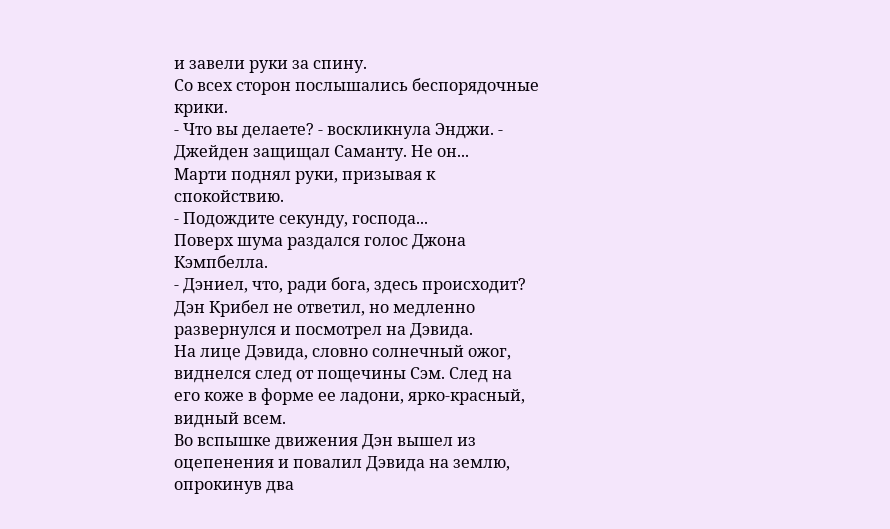и завели руки за спину.
Со всех сторон послышались беспорядочные крики.
- Что вы делаете? - воскликнула Энджи. - Джейден защищал Саманту. Не он...
Марти поднял руки, призывая к спокойствию.
- Подождите секунду, господа...
Поверх шума раздался голос Джона Кэмпбелла.
- Дэниел, что, ради бога, здесь происходит?
Дэн Крибел не ответил, но медленно развернулся и посмотрел на Дэвида.
На лице Дэвида, словно солнечный ожог, виднелся след от пощечины Сэм. След на его коже в форме ее ладони, ярко-красный, видный всем.
Во вспышке движения Дэн вышел из оцепенения и повалил Дэвида на землю, опрокинув два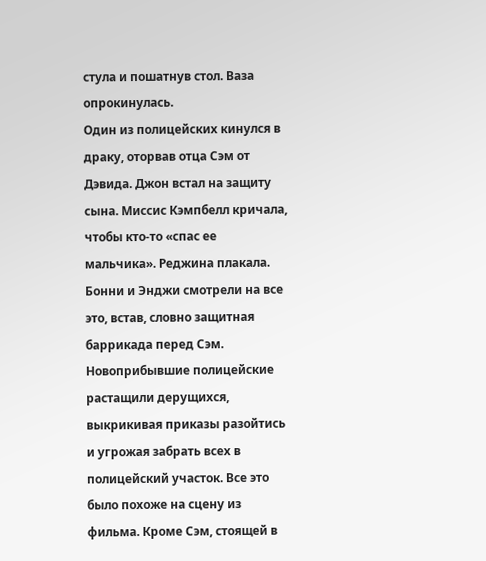стула и пошатнув стол. Ваза опрокинулась.
Один из полицейских кинулся в драку, оторвав отца Сэм от Дэвида. Джон встал на защиту сына. Миссис Кэмпбелл кричала, чтобы кто-то «спас ее мальчика». Реджина плакала. Бонни и Энджи смотрели на все это, встав, словно защитная баррикада перед Сэм. Новоприбывшие полицейские растащили дерущихся, выкрикивая приказы разойтись и угрожая забрать всех в полицейский участок. Все это было похоже на сцену из фильма. Кроме Сэм, стоящей в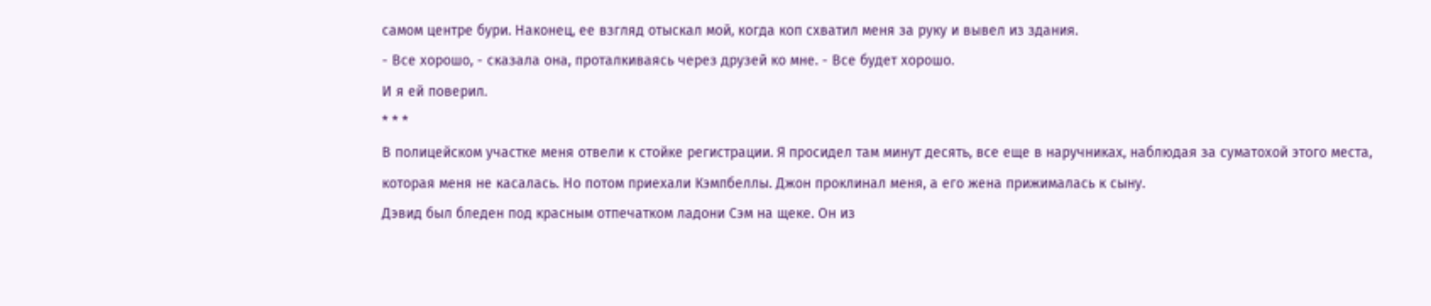самом центре бури. Наконец, ее взгляд отыскал мой, когда коп схватил меня за руку и вывел из здания.
- Все хорошо, - сказала она, проталкиваясь через друзей ко мне. - Все будет хорошо.
И я ей поверил.
* * *
В полицейском участке меня отвели к стойке регистрации. Я просидел там минут десять, все еще в наручниках, наблюдая за суматохой этого места, которая меня не касалась. Но потом приехали Кэмпбеллы. Джон проклинал меня, а его жена прижималась к сыну.
Дэвид был бледен под красным отпечатком ладони Сэм на щеке. Он из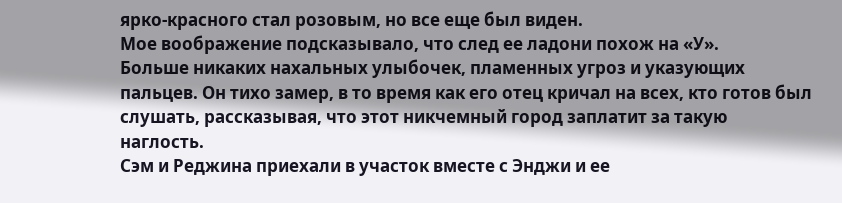ярко-красного стал розовым, но все еще был виден.
Мое воображение подсказывало, что след ее ладони похож на «У».
Больше никаких нахальных улыбочек, пламенных угроз и указующих пальцев. Он тихо замер, в то время как его отец кричал на всех, кто готов был слушать, рассказывая, что этот никчемный город заплатит за такую наглость.
Сэм и Реджина приехали в участок вместе с Энджи и ее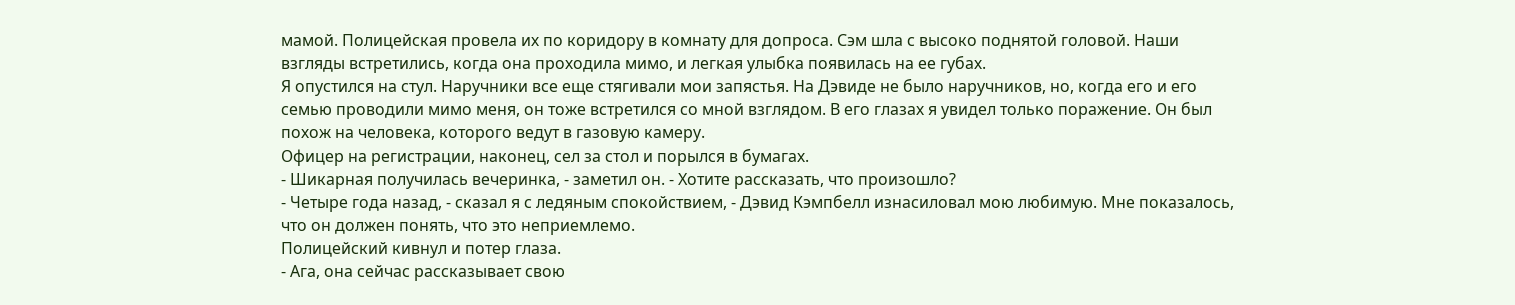мамой. Полицейская провела их по коридору в комнату для допроса. Сэм шла с высоко поднятой головой. Наши взгляды встретились, когда она проходила мимо, и легкая улыбка появилась на ее губах.
Я опустился на стул. Наручники все еще стягивали мои запястья. На Дэвиде не было наручников, но, когда его и его семью проводили мимо меня, он тоже встретился со мной взглядом. В его глазах я увидел только поражение. Он был похож на человека, которого ведут в газовую камеру.
Офицер на регистрации, наконец, сел за стол и порылся в бумагах.
- Шикарная получилась вечеринка, - заметил он. - Хотите рассказать, что произошло?
- Четыре года назад, - сказал я с ледяным спокойствием, - Дэвид Кэмпбелл изнасиловал мою любимую. Мне показалось, что он должен понять, что это неприемлемо.
Полицейский кивнул и потер глаза.
- Ага, она сейчас рассказывает свою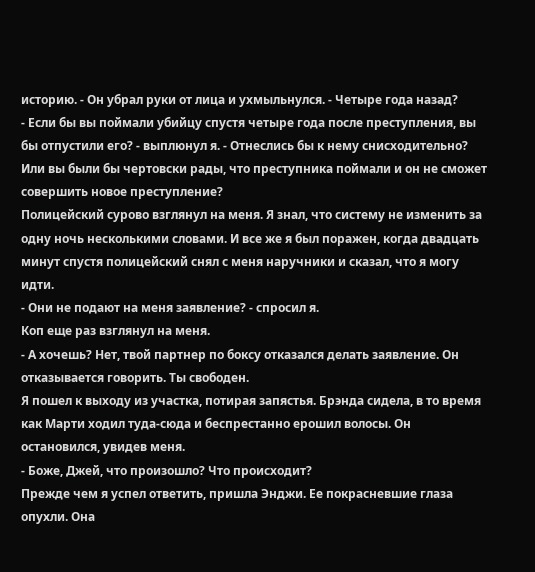историю. - Он убрал руки от лица и ухмыльнулся. - Четыре года назад?
- Если бы вы поймали убийцу спустя четыре года после преступления, вы бы отпустили его? - выплюнул я. - Отнеслись бы к нему снисходительно? Или вы были бы чертовски рады, что преступника поймали и он не сможет совершить новое преступление?
Полицейский сурово взглянул на меня. Я знал, что систему не изменить за одну ночь несколькими словами. И все же я был поражен, когда двадцать минут спустя полицейский снял с меня наручники и сказал, что я могу идти.
- Они не подают на меня заявление? - спросил я.
Коп еще раз взглянул на меня.
- А хочешь? Нет, твой партнер по боксу отказался делать заявление. Он отказывается говорить. Ты свободен.
Я пошел к выходу из участка, потирая запястья. Брэнда сидела, в то время как Марти ходил туда-сюда и беспрестанно ерошил волосы. Он остановился, увидев меня.
- Боже, Джей, что произошло? Что происходит?
Прежде чем я успел ответить, пришла Энджи. Ее покрасневшие глаза опухли. Она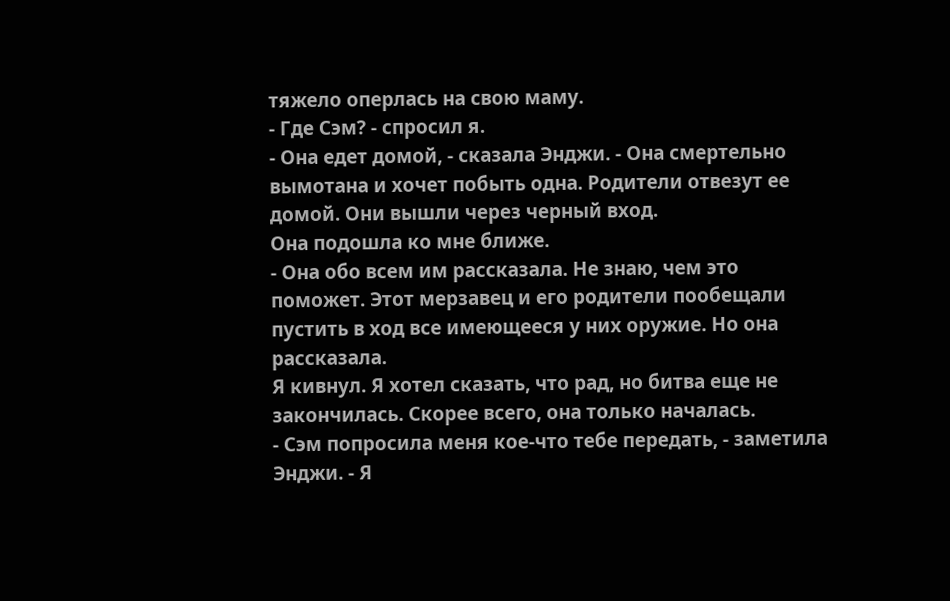тяжело оперлась на свою маму.
- Где Сэм? - спросил я.
- Она едет домой, - сказала Энджи. - Она смертельно вымотана и хочет побыть одна. Родители отвезут ее домой. Они вышли через черный вход.
Она подошла ко мне ближе.
- Она обо всем им рассказала. Не знаю, чем это поможет. Этот мерзавец и его родители пообещали пустить в ход все имеющееся у них оружие. Но она рассказала.
Я кивнул. Я хотел сказать, что рад, но битва еще не закончилась. Скорее всего, она только началась.
- Сэм попросила меня кое-что тебе передать, - заметила Энджи. - Я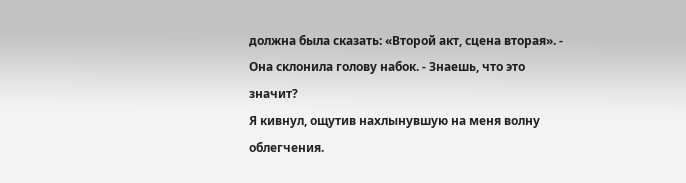должна была сказать: «Второй акт, сцена вторая». - Она склонила голову набок. - Знаешь, что это значит?
Я кивнул, ощутив нахлынувшую на меня волну облегчения.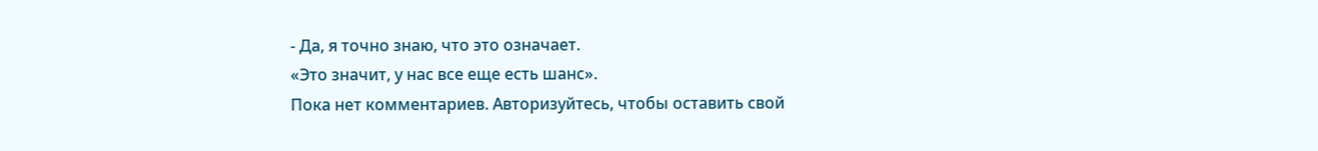- Да, я точно знаю, что это означает.
«Это значит, у нас все еще есть шанс».
Пока нет комментариев. Авторизуйтесь, чтобы оставить свой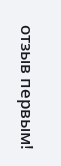отзыв первым!